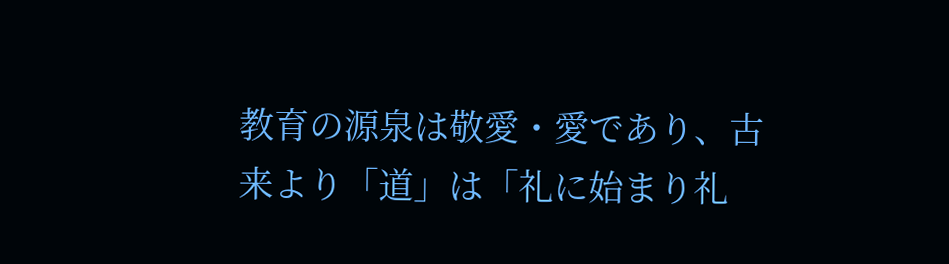教育の源泉は敬愛・愛であり、古来より「道」は「礼に始まり礼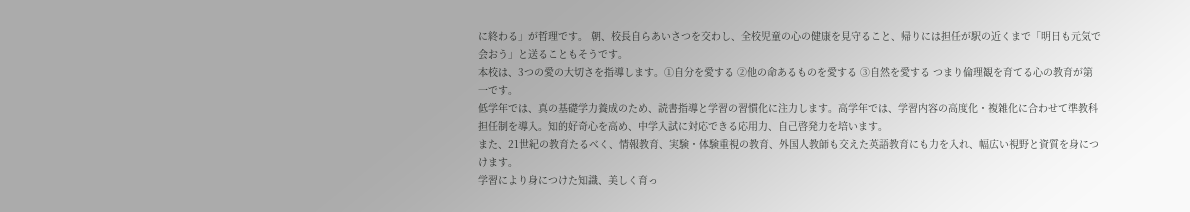に終わる」が哲理です。 朝、校長自らあいさつを交わし、全校児童の心の健康を見守ること、帰りには担任が駅の近くまで「明日も元気で会おう」と送ることもそうです。
本校は、3つの愛の大切さを指導します。①自分を愛する ②他の命あるものを愛する ③自然を愛する つまり倫理観を育てる心の教育が第一です。
低学年では、真の基礎学力養成のため、読書指導と学習の習慣化に注力します。高学年では、学習内容の高度化・複雑化に合わせて準教科担任制を導入。知的好奇心を高め、中学入試に対応できる応用力、自己啓発力を培います。
また、21世紀の教育たるべく、情報教育、実験・体験重視の教育、外国人教師も交えた英語教育にも力を入れ、幅広い視野と資質を身につけます。
学習により身につけた知識、美しく育っ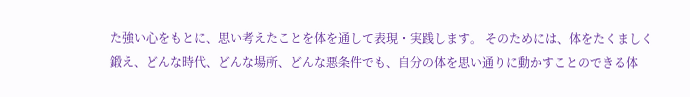た強い心をもとに、思い考えたことを体を通して表現・実践します。 そのためには、体をたくましく鍛え、どんな時代、どんな場所、どんな悪条件でも、自分の体を思い通りに動かすことのできる体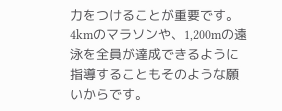力をつけることが重要です。
4kmのマラソンや、1,200mの遠泳を全員が達成できるように指導することもそのような願いからです。